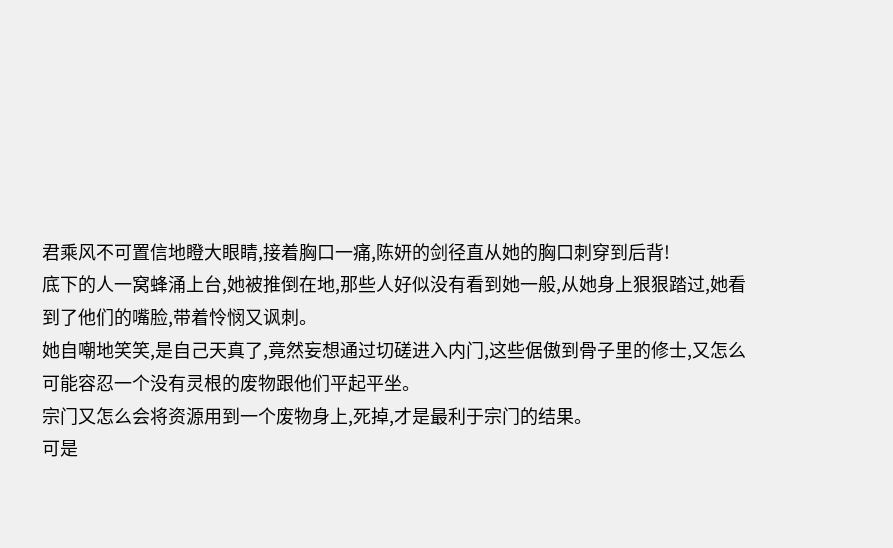君乘风不可置信地瞪大眼睛,接着胸口一痛,陈妍的剑径直从她的胸口刺穿到后背!
底下的人一窝蜂涌上台,她被推倒在地,那些人好似没有看到她一般,从她身上狠狠踏过,她看到了他们的嘴脸,带着怜悯又讽刺。
她自嘲地笑笑,是自己天真了,竟然妄想通过切磋进入内门,这些倨傲到骨子里的修士,又怎么可能容忍一个没有灵根的废物跟他们平起平坐。
宗门又怎么会将资源用到一个废物身上,死掉,才是最利于宗门的结果。
可是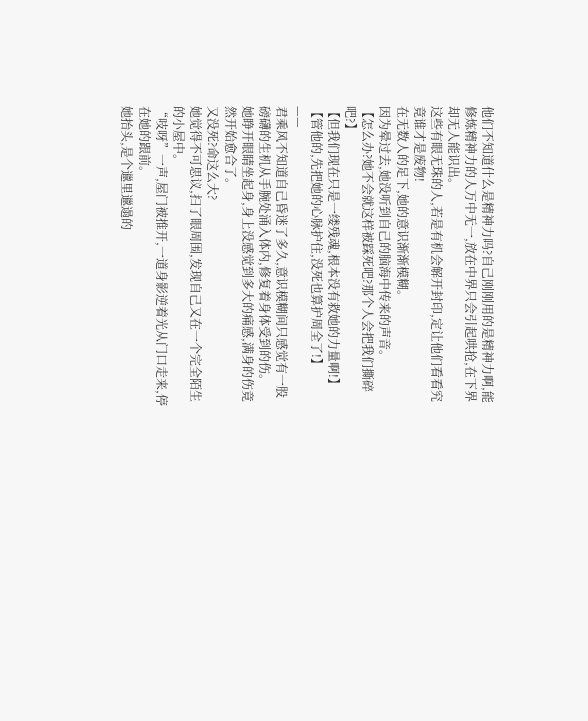他们不知道什么是精神力吗?自己刚刚用的是精神力啊,能修炼精神力的人万中无一,放在中界只会引起哄抢,在下界却无人能识出。
这些有眼无珠的人,若是有机会解开封印,定让他们看看究竟谁才是废物!
在无数人的足下,她的意识渐渐模糊。
因为晕过去,她没听到自己的脑海中传来的声音。
【怎么办?她不会就这样被踩死吧?那个人会把我们撕碎吧?】
【但我们现在只是一缕残魂,根本没有救她的力量啊!】
【管他的,先把她的心脉护住,没死也算护周全了!】
——
君乘风不知道自己昏迷了多久,意识模糊间只感觉有一股磅礴的生机从手腕处涌入体内,修复着身体受到的伤。
她睁开眼睛坐起身,身上没感觉到多大的痛感,满身的伤竟然开始愈合了。
又没死?命这么大?
她觉得不可思议,扫了眼周围,发现自己又在一个完全陌生的小屋中。
“吱呀”一声,屋门被推开,一道身影逆着光从门口走来,停在她的跟前。
她抬头,是个邋里邋遢的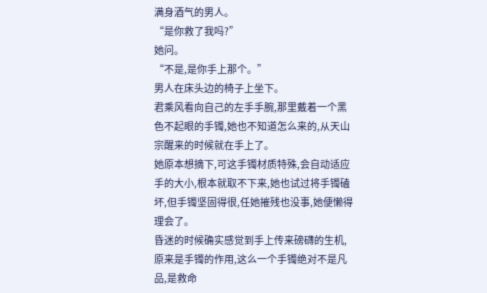满身酒气的男人。
“是你救了我吗?”
她问。
“不是,是你手上那个。”
男人在床头边的椅子上坐下。
君乘风看向自己的左手手腕,那里戴着一个黑色不起眼的手镯,她也不知道怎么来的,从天山宗醒来的时候就在手上了。
她原本想摘下,可这手镯材质特殊,会自动适应手的大小,根本就取不下来,她也试过将手镯磕坏,但手镯坚固得很,任她摧残也没事,她便懒得理会了。
昏迷的时候确实感觉到手上传来磅礴的生机,原来是手镯的作用,这么一个手镯绝对不是凡品,是救命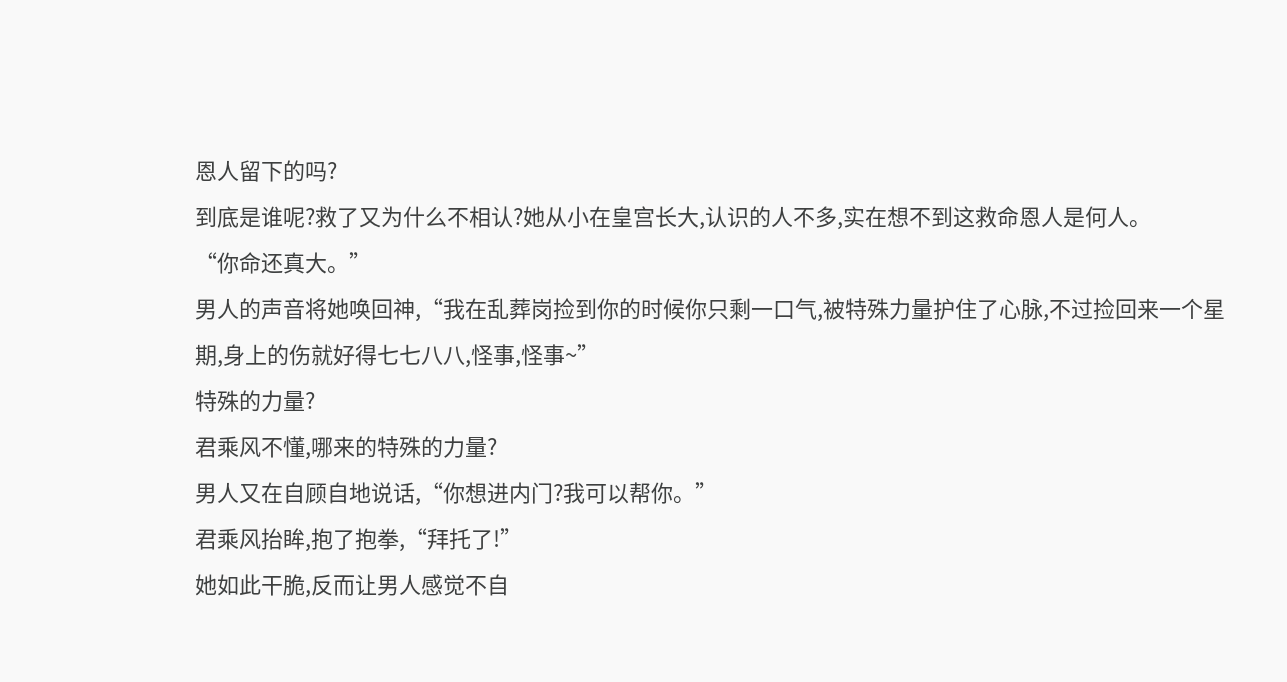恩人留下的吗?
到底是谁呢?救了又为什么不相认?她从小在皇宫长大,认识的人不多,实在想不到这救命恩人是何人。
“你命还真大。”
男人的声音将她唤回神,“我在乱葬岗捡到你的时候你只剩一口气,被特殊力量护住了心脉,不过捡回来一个星期,身上的伤就好得七七八八,怪事,怪事~”
特殊的力量?
君乘风不懂,哪来的特殊的力量?
男人又在自顾自地说话,“你想进内门?我可以帮你。”
君乘风抬眸,抱了抱拳,“拜托了!”
她如此干脆,反而让男人感觉不自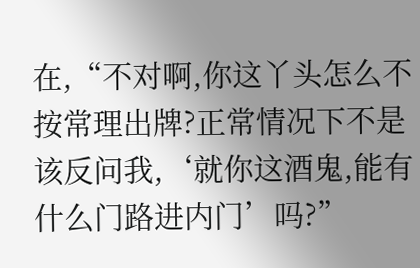在,“不对啊,你这丫头怎么不按常理出牌?正常情况下不是该反问我,‘就你这酒鬼,能有什么门路进内门’吗?”